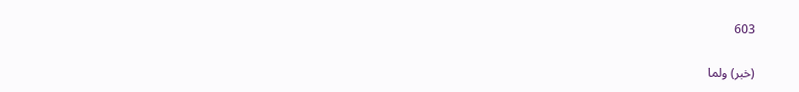603

(خبر) ولما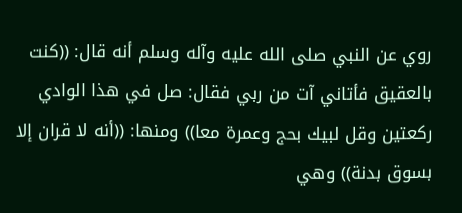روي عن النبي صلى الله عليه وآله وسلم أنه قال: ((كنت بالعقيق فأتاني آت من ربي فقال: صل في هذا الوادي ركعتين وقل لبيك بحج وعمرة معا)) ومنها: ((أنه لا قران إلا بسوق بدنة)) وهي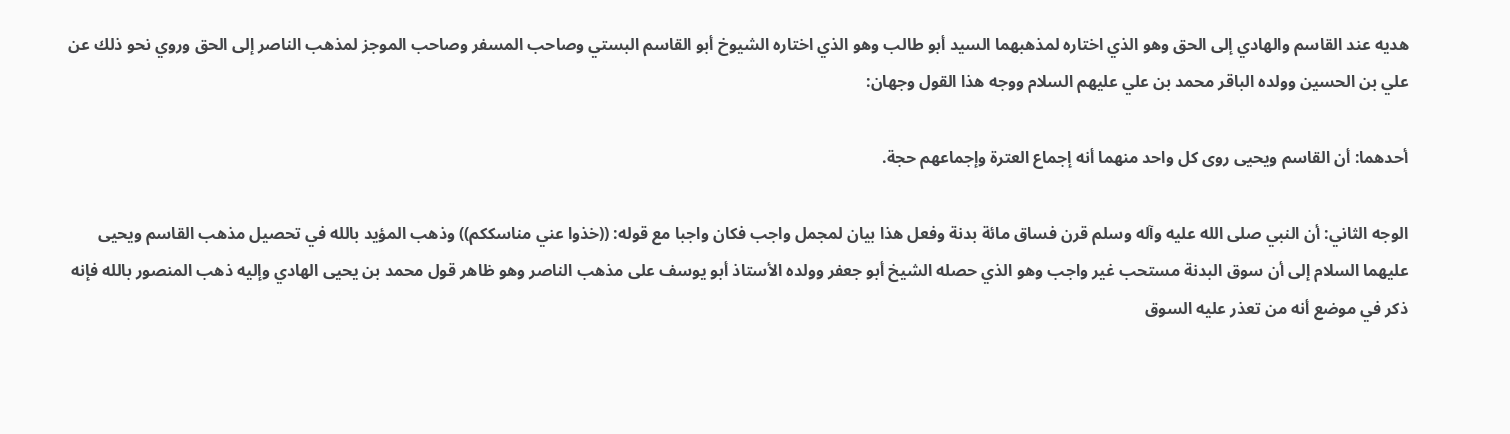هديه عند القاسم والهادي إلى الحق وهو الذي اختاره لمذهبهما السيد أبو طالب وهو الذي اختاره الشيوخ أبو القاسم البستي وصاحب المسفر وصاحب الموجز لمذهب الناصر إلى الحق وروي نحو ذلك عن علي بن الحسين وولده الباقر محمد بن علي عليهم السلام ووجه هذا القول وجهان:

أحدهما: أن القاسم ويحيى روى كل واحد منهما أنه إجماع العترة وإجماعهم حجة.

الوجه الثاني: أن النبي صلى الله عليه وآله وسلم قرن فساق مائة بدنة وفعل هذا بيان لمجمل واجب فكان واجبا مع قوله: ((خذوا عني مناسككم)) وذهب المؤيد بالله في تحصيل مذهب القاسم ويحيى عليهما السلام إلى أن سوق البدنة مستحب غير واجب وهو الذي حصله الشيخ أبو جعفر وولده الأستاذ أبو يوسف على مذهب الناصر وهو ظاهر قول محمد بن يحيى الهادي وإليه ذهب المنصور بالله فإنه ذكر في موضع أنه من تعذر عليه السوق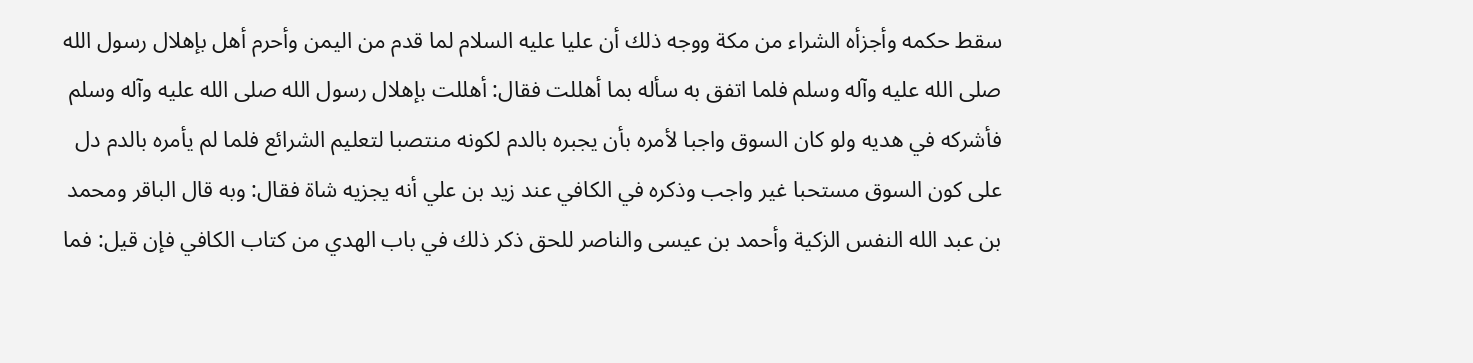سقط حكمه وأجزأه الشراء من مكة ووجه ذلك أن عليا عليه السلام لما قدم من اليمن وأحرم أهل بإهلال رسول الله صلى الله عليه وآله وسلم فلما اتفق به سأله بما أهللت فقال: أهللت بإهلال رسول الله صلى الله عليه وآله وسلم فأشركه في هديه ولو كان السوق واجبا لأمره بأن يجبره بالدم لكونه منتصبا لتعليم الشرائع فلما لم يأمره بالدم دل على كون السوق مستحبا غير واجب وذكره في الكافي عند زيد بن علي أنه يجزيه شاة فقال: وبه قال الباقر ومحمد بن عبد الله النفس الزكية وأحمد بن عيسى والناصر للحق ذكر ذلك في باب الهدي من كتاب الكافي فإن قيل: فما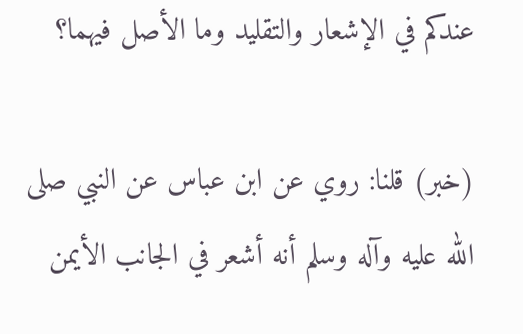عندكم في الإشعار والتقليد وما الأصل فيهما؟

(خبر) قلنا: روي عن ابن عباس عن النبي صلى الله عليه وآله وسلم أنه أشعر في الجانب الأيمن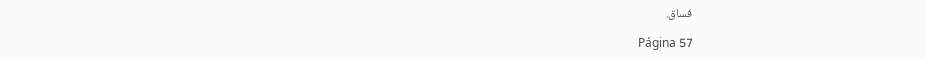فساق.

Página 57